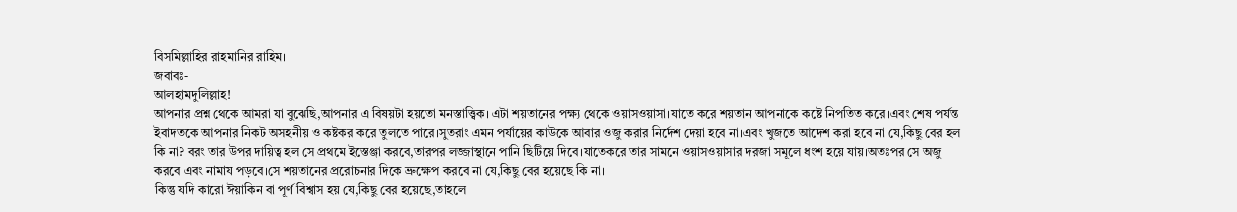বিসমিল্লাহির রাহমানির রাহিম।
জবাবঃ-
আলহামদুলিল্লাহ!
আপনার প্রশ্ন থেকে আমরা যা বুঝেছি,আপনার এ বিষয়টা হয়তো মনস্তাত্ত্বিক। এটা শয়তানের পক্ষ্য থেকে ওয়াসওয়াসা।যাতে করে শয়তান আপনাকে কষ্টে নিপতিত করে।এবং শেষ পর্যন্ত ইবাদতকে আপনার নিকট অসহনীয় ও কষ্টকর করে তুলতে পারে।সুতরাং এমন পর্যায়ের কাউকে আবার ওজু করার নির্দেশ দেয়া হবে না।এবং খুজতে আদেশ করা হবে না যে,কিছু বের হল কি না? বরং তার উপর দায়িত্ব হল সে প্রথমে ইস্তেঞ্জা করবে,তারপর লজ্জাস্থানে পানি ছিটিয়ে দিবে।যাতেকরে তার সামনে ওয়াসওয়াসার দরজা সমূলে ধংশ হয়ে যায়।অতঃপর সে অজু করবে এবং নামায পড়বে।সে শয়তানের প্ররোচনার দিকে ভ্রুক্ষেপ করবে না যে,কিছু বের হয়েছে কি না।
কিন্তু যদি কারো ঈয়াকিন বা পূর্ণ বিশ্বাস হয় যে,কিছু বের হয়েছে,তাহলে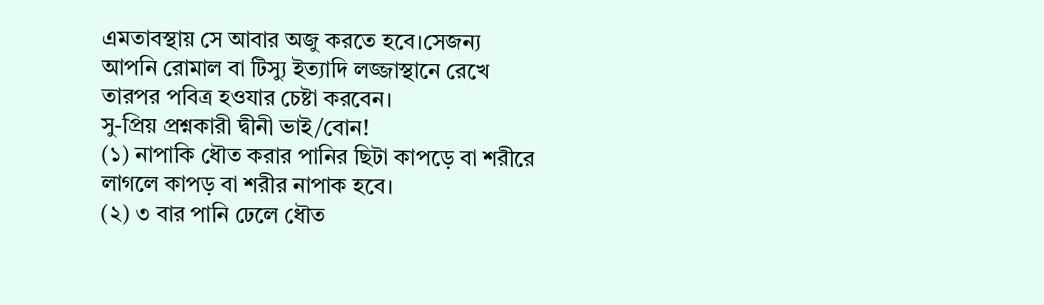এমতাবস্থায় সে আবার অজু করতে হবে।সেজন্য আপনি রোমাল বা টিস্যু ইত্যাদি লজ্জাস্থানে রেখে তারপর পবিত্র হওযার চেষ্টা করবেন।
সু-প্রিয় প্রশ্নকারী দ্বীনী ভাই/বোন!
(১) নাপাকি ধৌত করার পানির ছিটা কাপড়ে বা শরীরে লাগলে কাপড় বা শরীর নাপাক হবে।
(২) ৩ বার পানি ঢেলে ধৌত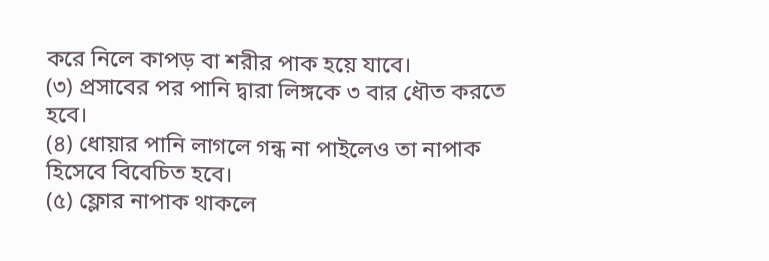করে নিলে কাপড় বা শরীর পাক হয়ে যাবে।
(৩) প্রসাবের পর পানি দ্বারা লিঙ্গকে ৩ বার ধৌত করতে হবে।
(৪) ধোয়ার পানি লাগলে গন্ধ না পাইলেও তা নাপাক হিসেবে বিবেচিত হবে।
(৫) ফ্লোর নাপাক থাকলে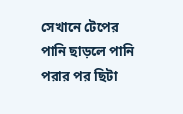সেখানে টেপের পানি ছাড়লে পানি পরার পর ছিটা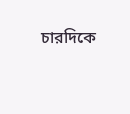চারদিকে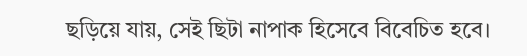ছড়িয়ে যায়, সেই ছিটা নাপাক হিসেবে বিবেচিত হবে।